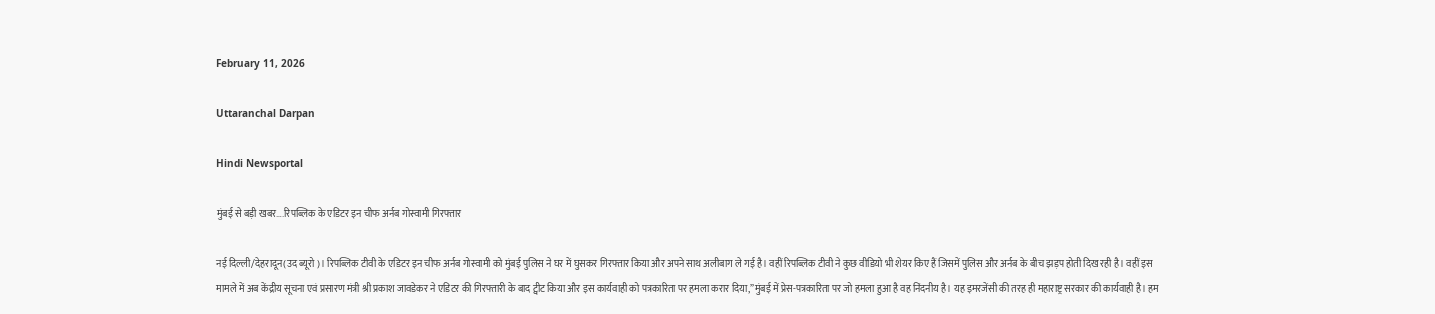February 11, 2026

Uttaranchal Darpan

Hindi Newsportal

मुंबई से बड़ी खबर….रिपब्लिक के एडिटर इन चीफ अर्नब गोस्वामी गिरफ्तार

नई दिल्ली/देहरादून(उद ब्यूरो)। रिपब्लिक टीवी के एडिटर इन चीफ अर्नब गोस्वामी को मुंबई पुलिस ने घर में घुसकर गिरफ्तार किया और अपने साथ अलीबाग ले गई है। वहीं रिपब्लिक टीवी ने कुछ वीडियो भी शेयर किए हैं जिसमें पुलिस और अर्नब के बीच झड़प होती दिख रही है। वहीं इस मामले में अब केंद्रीय सूचना एवं प्रसारण मंत्री श्री प्रकाश जावडेकर ने एडिटर की गिरफ्तारी के बाद ट्वीट किया और इस कार्यवाही को पत्रकारिता पर हमला करार दिया,”मुंबई में प्रेस-पत्रकारिता पर जो हमला हुआ है वह निंदनीय है। यह इमरजेंसी की तरह ही महाराष्ट्र सरकार की कार्यवाही है। हम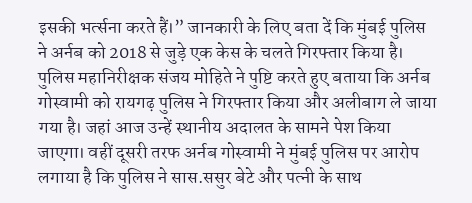इसकी भर्त्सना करते हैं।” जानकारी के लिए बता दें कि मुंबई पुलिस ने अर्नब को 2018 से जुड़े एक केस के चलते गिरफ्तार किया है। पुलिस महानिरीक्षक संजय मोहिते ने पुष्टि करते हुए बताया कि अर्नब गोस्वामी को रायगढ़ पुलिस ने गिरफ्तार किया और अलीबाग ले जाया गया है। जहां आज उन्हें स्थानीय अदालत के सामने पेश किया जाएगा। वहीं दूसरी तरफ अर्नब गोस्वामी ने मुंबई पुलिस पर आरोप लगाया है कि पुलिस ने सास.ससुर बेटे और पत्नी के साथ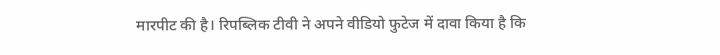मारपीट की है। रिपब्लिक टीवी ने अपने वीडियो फुटेज में दावा किया है कि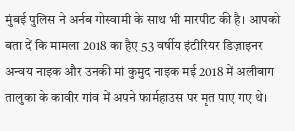मुंबई पुलिस ने अर्नब गोस्वामी के साथ भी मारपीट की है। आपको बता दें कि मामला 2018 का हैए 53 वर्षीय इंटीरियर डिज़ाइनर अन्वय नाइक और उनकी मां कुमुद नाइक मई 2018 में अलीबाग तालुका के कावीर गांव में अपने फार्महाउस पर मृत पाए गए थे।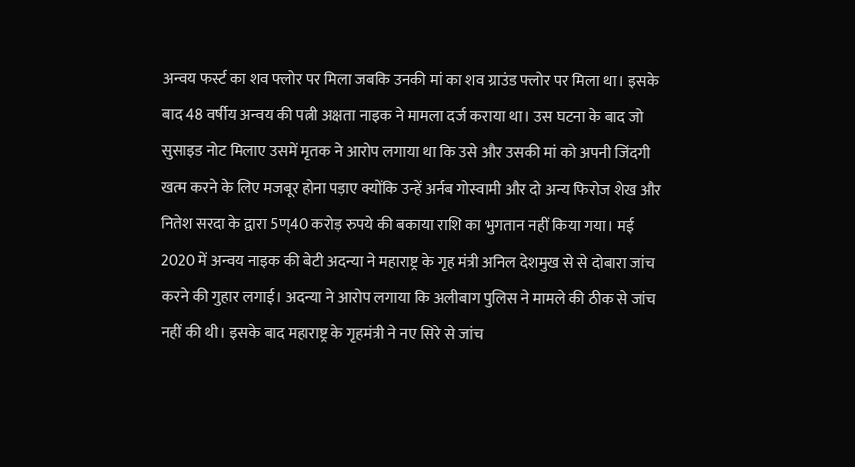अन्वय फर्स्ट का शव फ्लोर पर मिला जबकि उनकी मां का शव ग्राउंड फ्लोर पर मिला था। इसके बाद 48 वर्षीय अन्वय की पत्नी अक्षता नाइक ने मामला दर्ज कराया था। उस घटना के बाद जो सुसाइड नोट मिलाए उसमें मृतक ने आरोप लगाया था कि उसे और उसकी मां को अपनी जिंदगी खत्म करने के लिए मजबूर होना पड़ाए क्योंकि उन्हें अर्नब गोस्वामी और दो अन्य फिरोज शेख और नितेश सरदा के द्वारा 5ण्40 करोड़ रुपये की बकाया राशि का भुगतान नहीं किया गया। मई 2020 में अन्वय नाइक की बेटी अदन्या ने महाराष्ट्र के गृह मंत्री अनिल देशमुख से से दोबारा जांच करने की गुहार लगाई। अदन्या ने आरोप लगाया कि अलीबाग पुलिस ने मामले की ठीक से जांच नहीं की थी। इसके बाद महाराष्ट्र के गृहमंत्री ने नए सिरे से जांच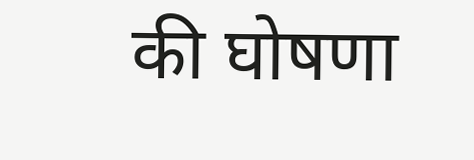की घोषणा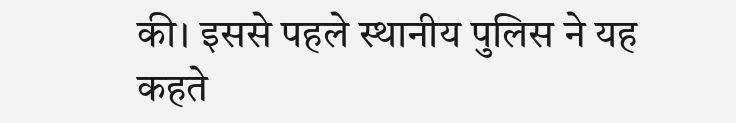की। इससे पहले स्थानीय पुलिस ने यह कहते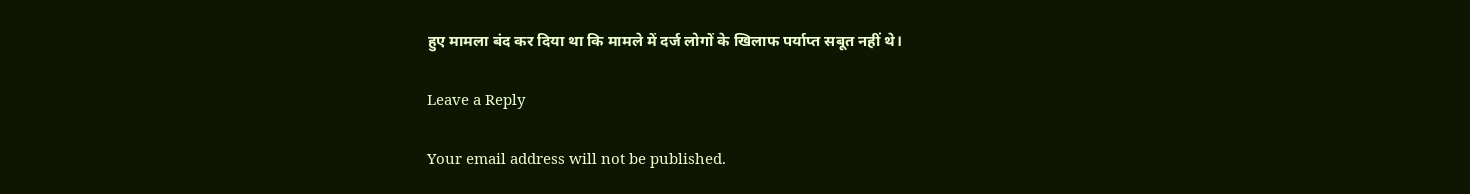हुए मामला बंद कर दिया था कि मामले में दर्ज लोगों के खिलाफ पर्याप्त सबूत नहीं थे।

Leave a Reply

Your email address will not be published.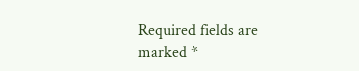Required fields are marked *